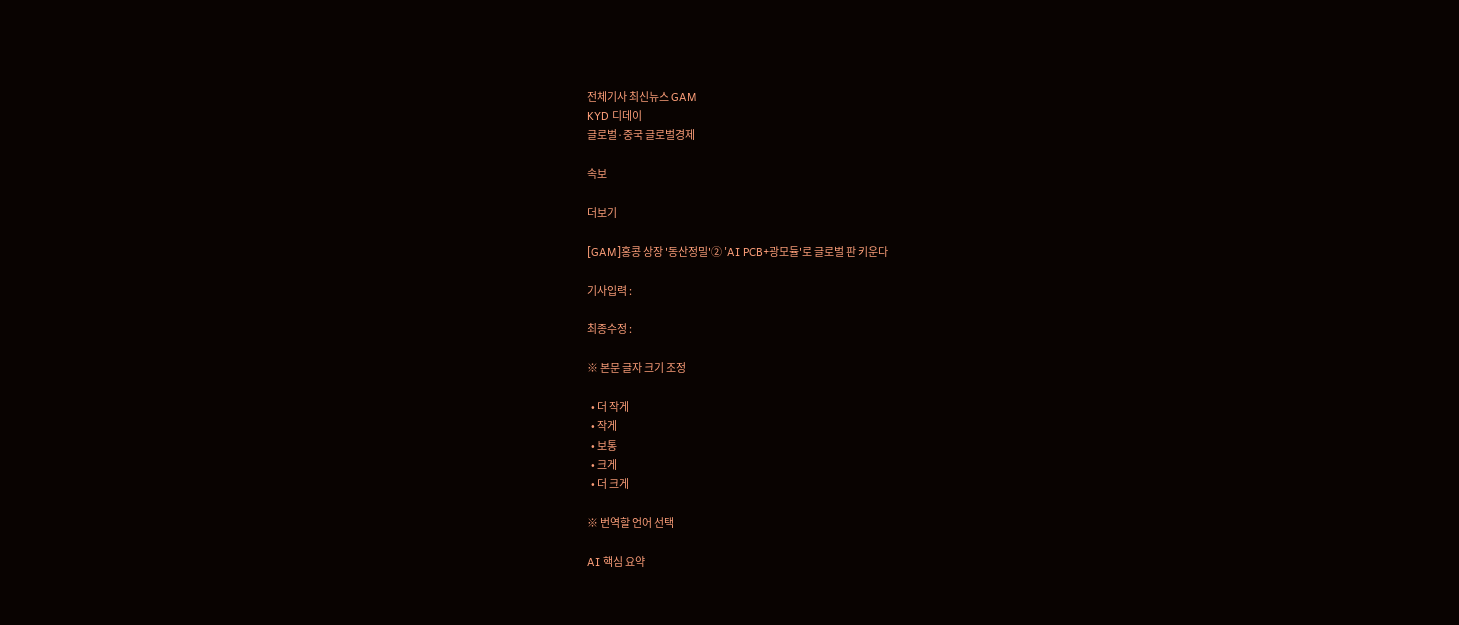전체기사 최신뉴스 GAM
KYD 디데이
글로벌·중국 글로벌경제

속보

더보기

[GAM]홍콩 상장 '동산정밀'② 'AI PCB+광모듈'로 글로벌 판 키운다

기사입력 :

최종수정 :

※ 본문 글자 크기 조정

  • 더 작게
  • 작게
  • 보통
  • 크게
  • 더 크게

※ 번역할 언어 선택

AI 핵심 요약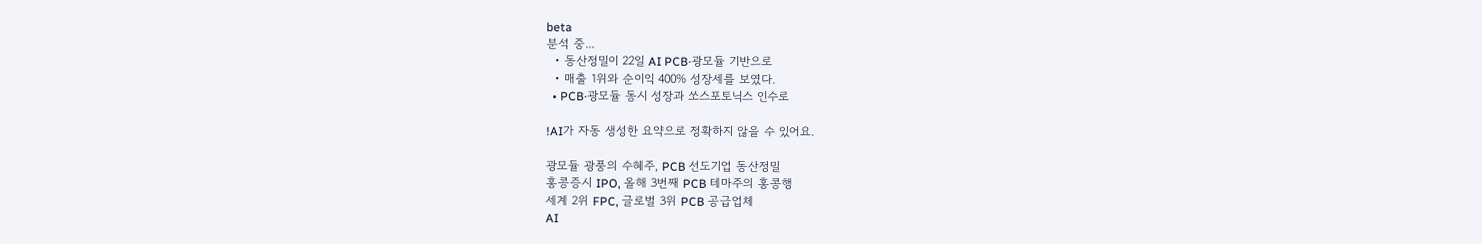beta
분석 중...
  • 동산정밀이 22일 AI PCB·광모듈 기반으로
  • 매출 1위와 순이익 400% 성장세를 보였다.
  • PCB·광모듈 동시 성장과 쏘스포토닉스 인수로

!AI가 자동 생성한 요약으로 정확하지 않을 수 있어요.

광모듈 광풍의 수혜주, PCB 선도기업 동산정밀
홍콩증시 IPO, 올해 3번째 PCB 테마주의 홍콩행
세계 2위 FPC, 글로벌 3위 PCB 공급업체
AI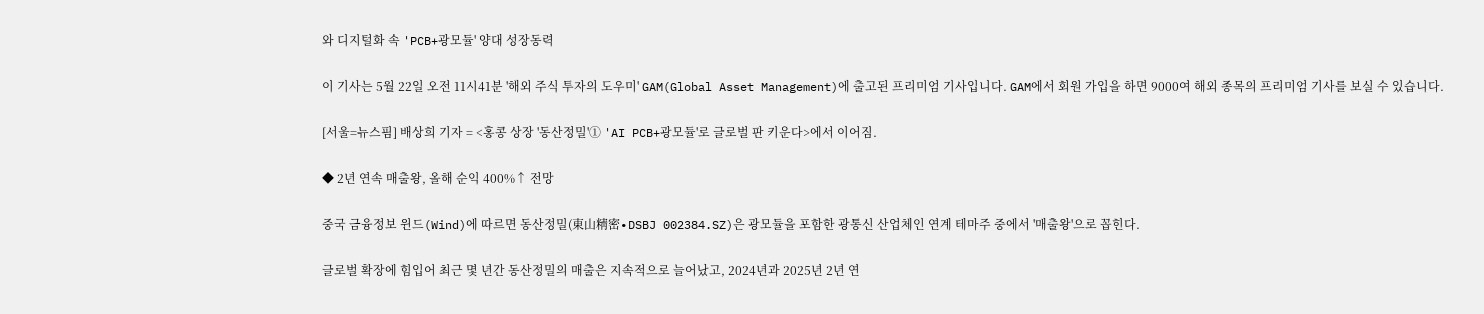와 디지털화 속 'PCB+광모듈' 양대 성장동력

이 기사는 5월 22일 오전 11시41분 '해외 주식 투자의 도우미' GAM(Global Asset Management)에 출고된 프리미엄 기사입니다. GAM에서 회원 가입을 하면 9000여 해외 종목의 프리미엄 기사를 보실 수 있습니다.

[서울=뉴스핌] 배상희 기자 = <홍콩 상장 '동산정밀'① 'AI PCB+광모듈'로 글로벌 판 키운다>에서 이어짐.

◆ 2년 연속 매출왕, 올해 순익 400%↑ 전망

중국 금융정보 윈드(Wind)에 따르면 동산정밀(東山精密∙DSBJ 002384.SZ)은 광모듈을 포함한 광통신 산업체인 연계 테마주 중에서 '매출왕'으로 꼽힌다.

글로벌 확장에 힘입어 최근 몇 년간 동산정밀의 매출은 지속적으로 늘어났고, 2024년과 2025년 2년 연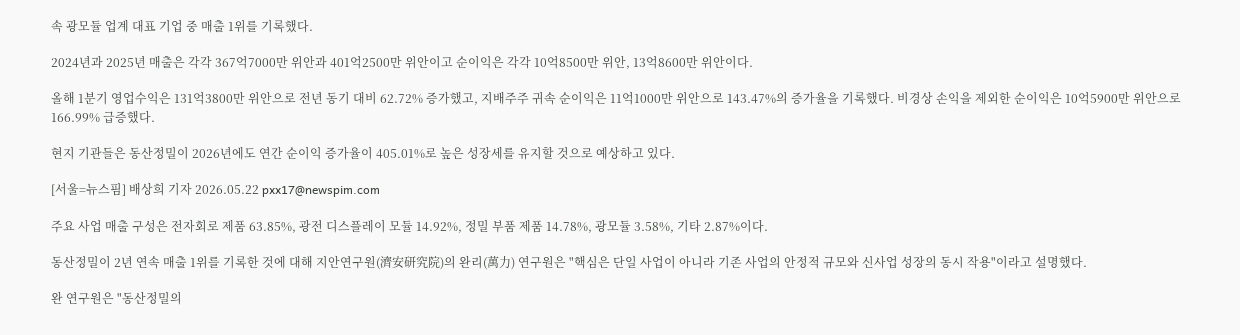속 광모듈 업계 대표 기업 중 매출 1위를 기록했다.

2024년과 2025년 매출은 각각 367억7000만 위안과 401억2500만 위안이고 순이익은 각각 10억8500만 위안, 13억8600만 위안이다.

올해 1분기 영업수익은 131억3800만 위안으로 전년 동기 대비 62.72% 증가했고, 지배주주 귀속 순이익은 11억1000만 위안으로 143.47%의 증가율을 기록했다. 비경상 손익을 제외한 순이익은 10억5900만 위안으로 166.99% 급증했다.

현지 기관들은 동산정밀이 2026년에도 연간 순이익 증가율이 405.01%로 높은 성장세를 유지할 것으로 예상하고 있다.

[서울=뉴스핌] 배상희 기자 2026.05.22 pxx17@newspim.com

주요 사업 매출 구성은 전자회로 제품 63.85%, 광전 디스플레이 모듈 14.92%, 정밀 부품 제품 14.78%, 광모듈 3.58%, 기타 2.87%이다.

동산정밀이 2년 연속 매출 1위를 기록한 것에 대해 지안연구원(濟安研究院)의 완리(萬力) 연구원은 "핵심은 단일 사업이 아니라 기존 사업의 안정적 규모와 신사업 성장의 동시 작용"이라고 설명했다.

완 연구원은 "동산정밀의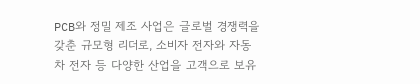PCB와 정밀 제조 사업은 글로벌 경쟁력을 갖춘 규모형 리더로, 소비자 전자와 자동차 전자 등 다양한 산업을 고객으로 보유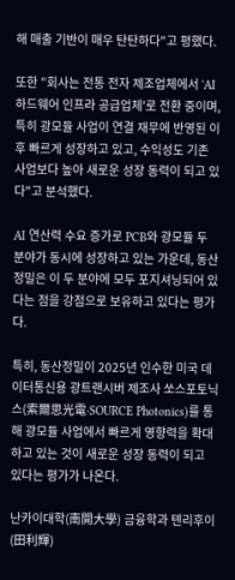해 매출 기반이 매우 탄탄하다"고 평했다.

또한 "회사는 전통 전자 제조업체에서 'AI 하드웨어 인프라 공급업체'로 전환 중이며, 특히 광모듈 사업이 연결 재무에 반영된 이후 빠르게 성장하고 있고, 수익성도 기존 사업보다 높아 새로운 성장 동력이 되고 있다"고 분석했다.

AI 연산력 수요 증가로 PCB와 광모듈 두 분야가 동시에 성장하고 있는 가운데, 동산정밀은 이 두 분야에 모두 포지셔닝되어 있다는 점을 강점으로 보유하고 있다는 평가다.

특히, 동산정밀이 2025년 인수한 미국 데이터통신용 광트랜시버 제조사 쏘스포토닉스(索爾思光電∙SOURCE Photonics)를 통해 광모듈 사업에서 빠르게 영향력을 확대하고 있는 것이 새로운 성장 동력이 되고 있다는 평가가 나온다.

난카이대학(南開大學) 금융학과 톈리후이(田利輝)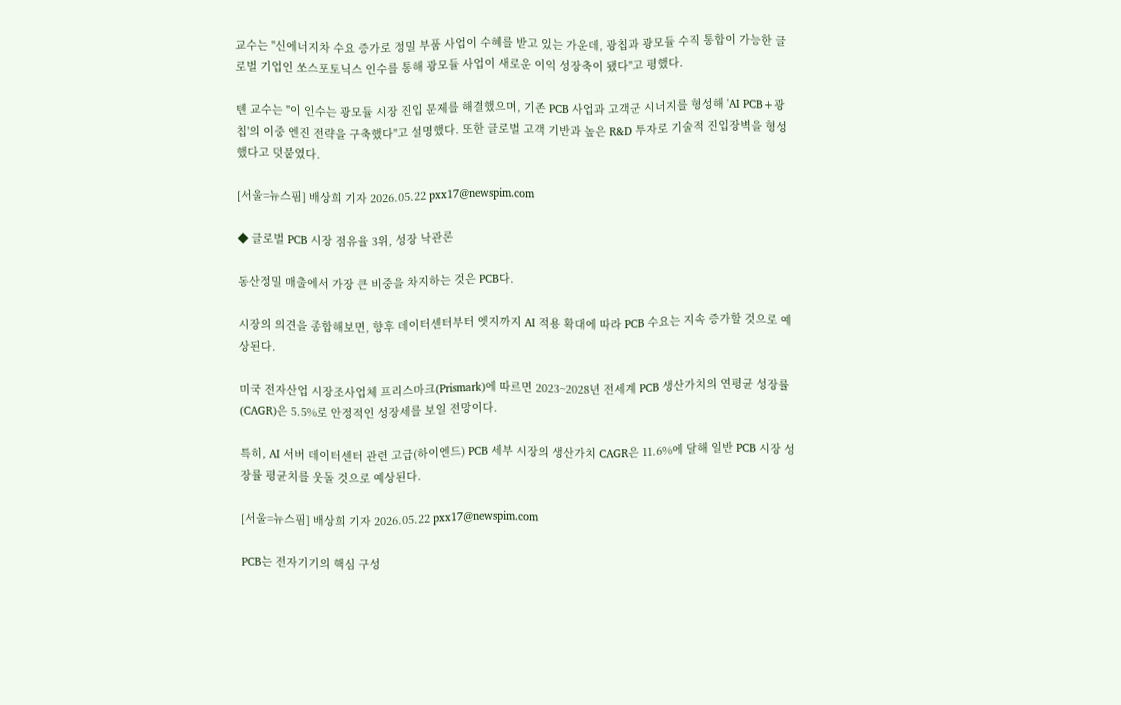교수는 "신에너지차 수요 증가로 정밀 부품 사업이 수혜를 받고 있는 가운데, 광칩과 광모듈 수직 통합이 가능한 글로벌 기업인 쏘스포토닉스 인수를 통해 광모듈 사업이 새로운 이익 성장축이 됐다"고 평했다.

톈 교수는 "이 인수는 광모듈 시장 진입 문제를 해결했으며, 기존 PCB 사업과 고객군 시너지를 형성해 'AI PCB+광칩'의 이중 엔진 전략을 구축했다"고 설명했다. 또한 글로벌 고객 기반과 높은 R&D 투자로 기술적 진입장벽을 형성했다고 덧붙였다.

[서울=뉴스핌] 배상희 기자 2026.05.22 pxx17@newspim.com

◆ 글로벌 PCB 시장 점유율 3위, 성장 낙관론

동산정밀 매출에서 가장 큰 비중을 차지하는 것은 PCB다.

시장의 의견을 종합해보면, 향후 데이터센터부터 엣지까지 AI 적용 확대에 따라 PCB 수요는 지속 증가할 것으로 예상된다.

미국 전자산업 시장조사업체 프리스마크(Prismark)에 따르면 2023~2028년 전세계 PCB 생산가치의 연평균 성장률(CAGR)은 5.5%로 안정적인 성장세를 보일 전망이다.

특히, AI 서버 데이터센터 관련 고급(하이엔드) PCB 세부 시장의 생산가치 CAGR은 11.6%에 달해 일반 PCB 시장 성장률 평균치를 웃돌 것으로 예상된다.

[서울=뉴스핌] 배상희 기자 2026.05.22 pxx17@newspim.com

PCB는 전자기기의 핵심 구성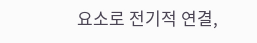요소로 전기적 연결,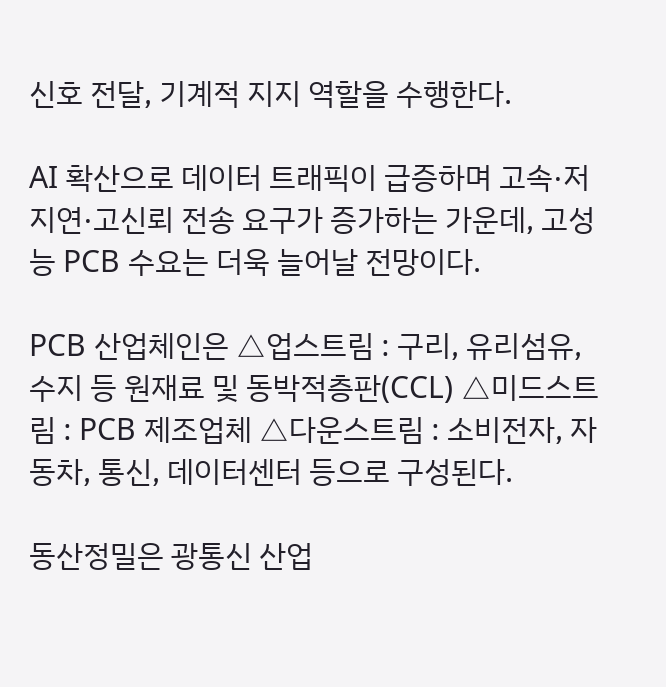신호 전달, 기계적 지지 역할을 수행한다.

AI 확산으로 데이터 트래픽이 급증하며 고속·저지연·고신뢰 전송 요구가 증가하는 가운데, 고성능 PCB 수요는 더욱 늘어날 전망이다.

PCB 산업체인은 △업스트림 : 구리, 유리섬유, 수지 등 원재료 및 동박적층판(CCL) △미드스트림 : PCB 제조업체 △다운스트림 : 소비전자, 자동차, 통신, 데이터센터 등으로 구성된다.

동산정밀은 광통신 산업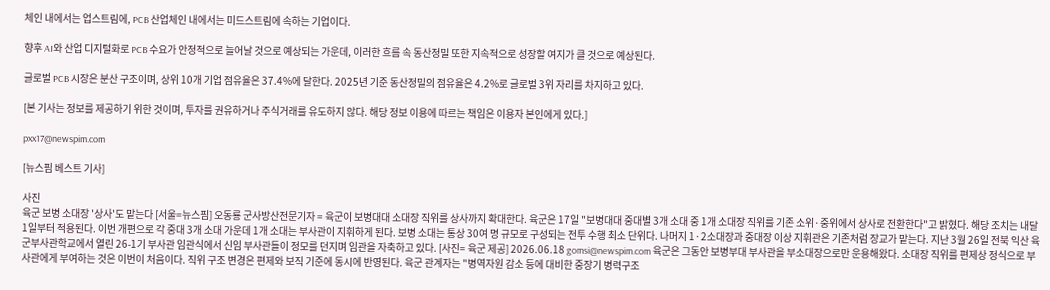체인 내에서는 업스트림에, PCB 산업체인 내에서는 미드스트림에 속하는 기업이다.

향후 AI와 산업 디지털화로 PCB 수요가 안정적으로 늘어날 것으로 예상되는 가운데, 이러한 흐름 속 동산정밀 또한 지속적으로 성장할 여지가 클 것으로 예상된다.

글로벌 PCB 시장은 분산 구조이며, 상위 10개 기업 점유율은 37.4%에 달한다. 2025년 기준 동산정밀의 점유율은 4.2%로 글로벌 3위 자리를 차지하고 있다.

[본 기사는 정보를 제공하기 위한 것이며, 투자를 권유하거나 주식거래를 유도하지 않다. 해당 정보 이용에 따르는 책임은 이용자 본인에게 있다.]

pxx17@newspim.com

[뉴스핌 베스트 기사]

사진
육군 보병 소대장 '상사'도 맡는다 [서울=뉴스핌] 오동룡 군사방산전문기자 = 육군이 보병대대 소대장 직위를 상사까지 확대한다. 육군은 17일 "보병대대 중대별 3개 소대 중 1개 소대장 직위를 기존 소위·중위에서 상사로 전환한다"고 밝혔다. 해당 조치는 내달 1일부터 적용된다. 이번 개편으로 각 중대 3개 소대 가운데 1개 소대는 부사관이 지휘하게 된다. 보병 소대는 통상 30여 명 규모로 구성되는 전투 수행 최소 단위다. 나머지 1·2소대장과 중대장 이상 지휘관은 기존처럼 장교가 맡는다. 지난 3월 26일 전북 익산 육군부사관학교에서 열린 26-1기 부사관 임관식에서 신임 부사관들이 정모를 던지며 임관을 자축하고 있다. [사진= 육군 제공] 2026.06.18 gomsi@newspim.com 육군은 그동안 보병부대 부사관을 부소대장으로만 운용해왔다. 소대장 직위를 편제상 정식으로 부사관에게 부여하는 것은 이번이 처음이다. 직위 구조 변경은 편제와 보직 기준에 동시에 반영된다. 육군 관계자는 "병역자원 감소 등에 대비한 중장기 병력구조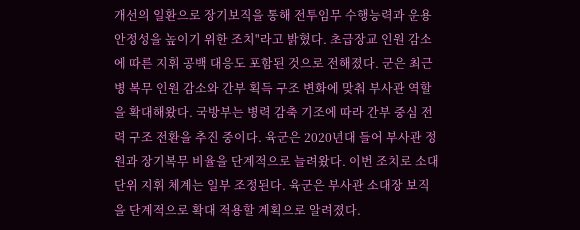개선의 일환으로 장기보직을 통해 전투임무 수행능력과 운용 안정성을 높이기 위한 조치"라고 밝혔다. 초급장교 인원 감소에 따른 지휘 공백 대응도 포함된 것으로 전해졌다. 군은 최근 병 복무 인원 감소와 간부 획득 구조 변화에 맞춰 부사관 역할을 확대해왔다. 국방부는 병력 감축 기조에 따라 간부 중심 전력 구조 전환을 추진 중이다. 육군은 2020년대 들어 부사관 정원과 장기복무 비율을 단계적으로 늘려왔다. 이번 조치로 소대 단위 지휘 체계는 일부 조정된다. 육군은 부사관 소대장 보직을 단계적으로 확대 적용할 계획으로 알려졌다.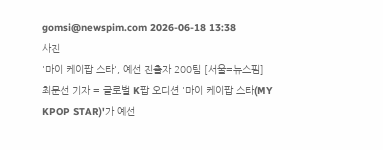gomsi@newspim.com 2026-06-18 13:38
사진
'마이 케이팝 스타', 예선 진출자 200팀 [서울=뉴스핌] 최문선 기자 = 글로벌 K팝 오디션 '마이 케이팝 스타(MY KPOP STAR)'가 예선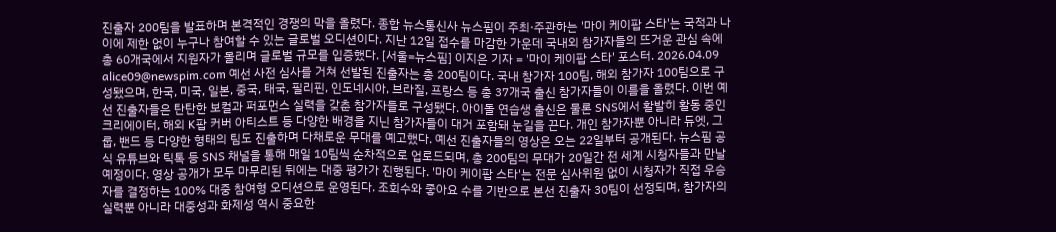진출자 200팀을 발표하며 본격적인 경쟁의 막을 올렸다. 종합 뉴스통신사 뉴스핌이 주최·주관하는 '마이 케이팝 스타'는 국적과 나이에 제한 없이 누구나 참여할 수 있는 글로벌 오디션이다. 지난 12일 접수를 마감한 가운데 국내외 참가자들의 뜨거운 관심 속에 총 60개국에서 지원자가 몰리며 글로벌 규모를 입증했다. [서울=뉴스핌] 이지은 기자 = '마이 케이팝 스타' 포스터. 2026.04.09 alice09@newspim.com 예선 사전 심사를 거쳐 선발된 진출자는 총 200팀이다. 국내 참가자 100팀, 해외 참가자 100팀으로 구성됐으며, 한국, 미국, 일본, 중국, 태국, 필리핀, 인도네시아, 브라질, 프랑스 등 총 37개국 출신 참가자들이 이름을 올렸다. 이번 예선 진출자들은 탄탄한 보컬과 퍼포먼스 실력을 갖춘 참가자들로 구성됐다. 아이돌 연습생 출신은 물론 SNS에서 활발히 활동 중인 크리에이터, 해외 K팝 커버 아티스트 등 다양한 배경을 지닌 참가자들이 대거 포함돼 눈길을 끈다. 개인 참가자뿐 아니라 듀엣, 그룹, 밴드 등 다양한 형태의 팀도 진출하며 다채로운 무대를 예고했다. 예선 진출자들의 영상은 오는 22일부터 공개된다. 뉴스핌 공식 유튜브와 틱톡 등 SNS 채널을 통해 매일 10팀씩 순차적으로 업로드되며, 총 200팀의 무대가 20일간 전 세계 시청자들과 만날 예정이다. 영상 공개가 모두 마무리된 뒤에는 대중 평가가 진행된다. '마이 케이팝 스타'는 전문 심사위원 없이 시청자가 직접 우승자를 결정하는 100% 대중 참여형 오디션으로 운영된다. 조회수와 좋아요 수를 기반으로 본선 진출자 30팀이 선정되며, 참가자의 실력뿐 아니라 대중성과 화제성 역시 중요한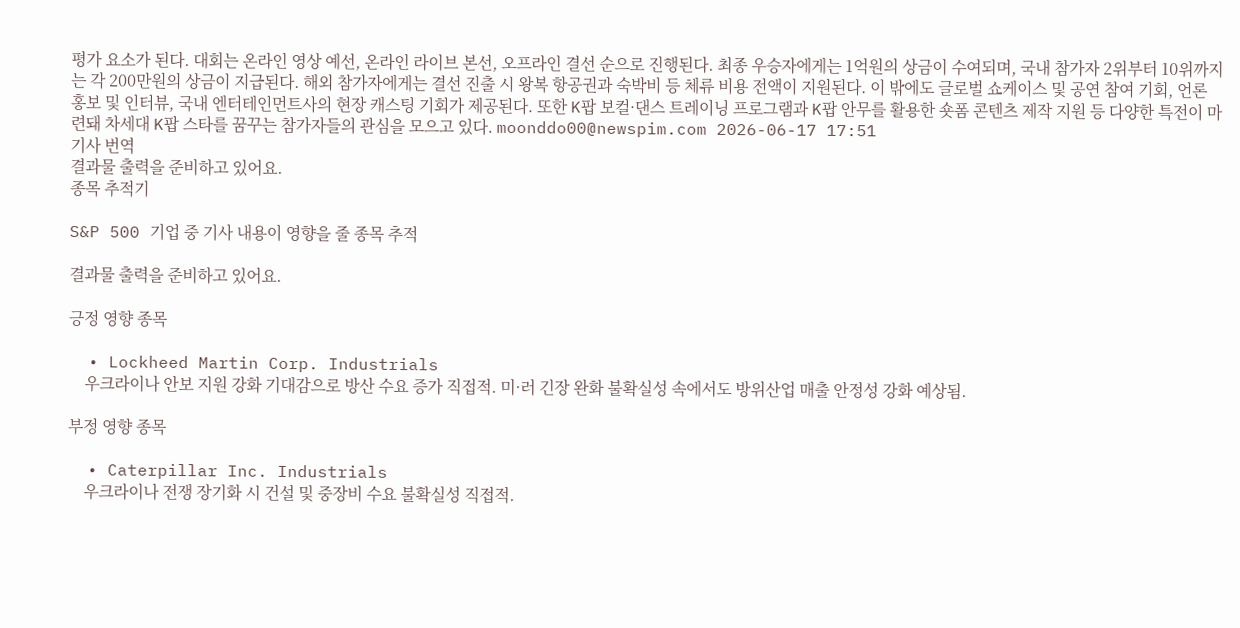평가 요소가 된다. 대회는 온라인 영상 예선, 온라인 라이브 본선, 오프라인 결선 순으로 진행된다. 최종 우승자에게는 1억원의 상금이 수여되며, 국내 참가자 2위부터 10위까지는 각 200만원의 상금이 지급된다. 해외 참가자에게는 결선 진출 시 왕복 항공권과 숙박비 등 체류 비용 전액이 지원된다. 이 밖에도 글로벌 쇼케이스 및 공연 참여 기회, 언론 홍보 및 인터뷰, 국내 엔터테인먼트사의 현장 캐스팅 기회가 제공된다. 또한 K팝 보컬·댄스 트레이닝 프로그램과 K팝 안무를 활용한 숏폼 콘텐츠 제작 지원 등 다양한 특전이 마련돼 차세대 K팝 스타를 꿈꾸는 참가자들의 관심을 모으고 있다. moonddo00@newspim.com 2026-06-17 17:51
기사 번역
결과물 출력을 준비하고 있어요.
종목 추적기

S&P 500 기업 중 기사 내용이 영향을 줄 종목 추적

결과물 출력을 준비하고 있어요.

긍정 영향 종목

  • Lockheed Martin Corp. Industrials
    우크라이나 안보 지원 강화 기대감으로 방산 수요 증가 직접적. 미·러 긴장 완화 불확실성 속에서도 방위산업 매출 안정성 강화 예상됨.

부정 영향 종목

  • Caterpillar Inc. Industrials
    우크라이나 전쟁 장기화 시 건설 및 중장비 수요 불확실성 직접적.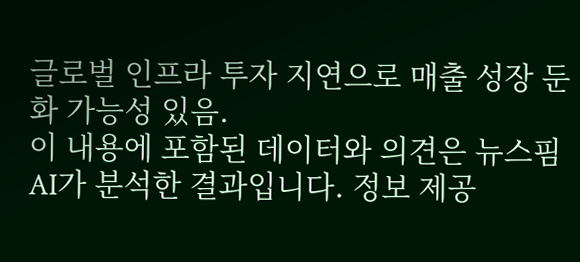글로벌 인프라 투자 지연으로 매출 성장 둔화 가능성 있음.
이 내용에 포함된 데이터와 의견은 뉴스핌 AI가 분석한 결과입니다. 정보 제공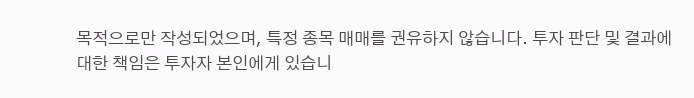목적으로만 작성되었으며, 특정 종목 매매를 권유하지 않습니다. 투자 판단 및 결과에 대한 책임은 투자자 본인에게 있습니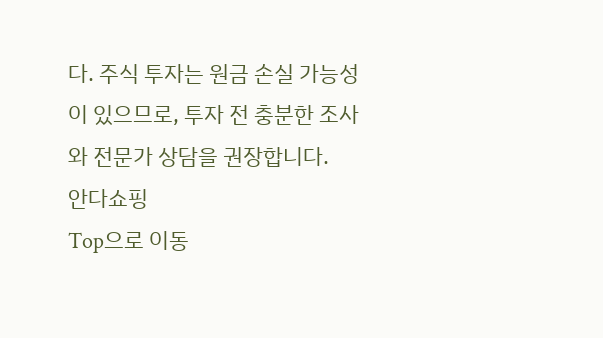다. 주식 투자는 원금 손실 가능성이 있으므로, 투자 전 충분한 조사와 전문가 상담을 권장합니다.
안다쇼핑
Top으로 이동